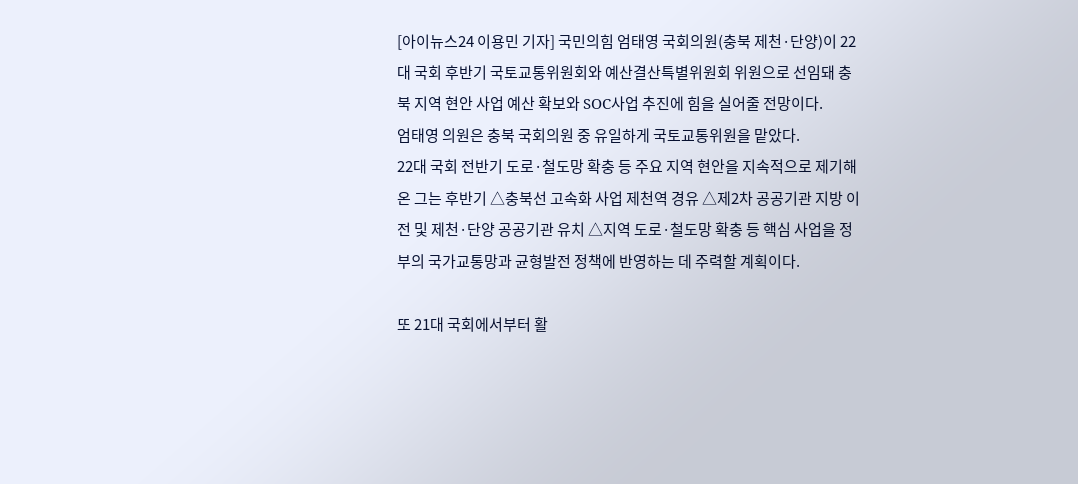[아이뉴스24 이용민 기자] 국민의힘 엄태영 국회의원(충북 제천·단양)이 22대 국회 후반기 국토교통위원회와 예산결산특별위원회 위원으로 선임돼 충북 지역 현안 사업 예산 확보와 SOC사업 추진에 힘을 실어줄 전망이다.
엄태영 의원은 충북 국회의원 중 유일하게 국토교통위원을 맡았다.
22대 국회 전반기 도로·철도망 확충 등 주요 지역 현안을 지속적으로 제기해 온 그는 후반기 △충북선 고속화 사업 제천역 경유 △제2차 공공기관 지방 이전 및 제천·단양 공공기관 유치 △지역 도로·철도망 확충 등 핵심 사업을 정부의 국가교통망과 균형발전 정책에 반영하는 데 주력할 계획이다.

또 21대 국회에서부터 활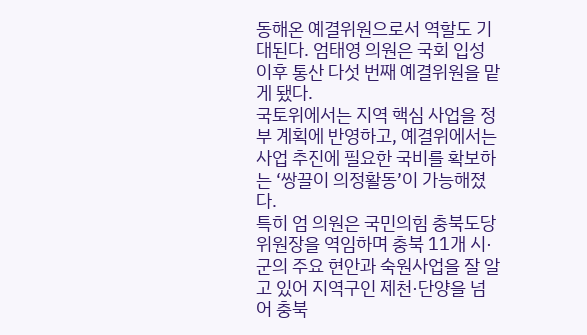동해온 예결위원으로서 역할도 기대된다. 엄태영 의원은 국회 입성 이후 통산 다섯 번째 예결위원을 맡게 됐다.
국토위에서는 지역 핵심 사업을 정부 계획에 반영하고, 예결위에서는 사업 추진에 필요한 국비를 확보하는 ‘쌍끌이 의정활동’이 가능해졌다.
특히 엄 의원은 국민의힘 충북도당위원장을 역임하며 충북 11개 시·군의 주요 현안과 숙원사업을 잘 알고 있어 지역구인 제천·단양을 넘어 충북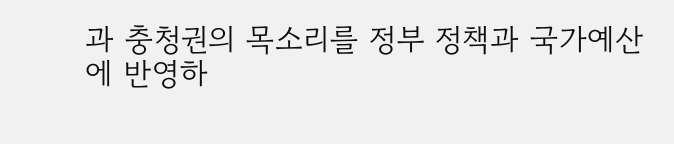과 충청권의 목소리를 정부 정책과 국가예산에 반영하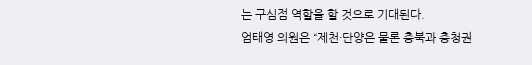는 구심점 역할을 할 것으로 기대된다.
엄태영 의원은 “제천·단양은 물론 충북과 충청권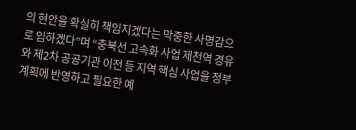의 현안을 확실히 책임지겠다는 막중한 사명감으로 임하겠다”며 “충북선 고속화 사업 제천역 경유와 제2차 공공기관 이전 등 지역 핵심 사업을 정부 계획에 반영하고 필요한 예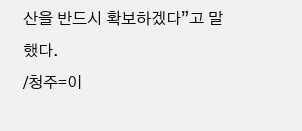산을 반드시 확보하겠다”고 말했다.
/청주=이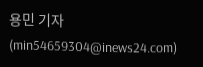용민 기자(min54659304@inews24.com)